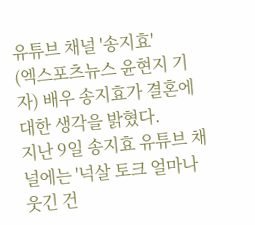유튜브 채널 '송지효'
(엑스포츠뉴스 윤현지 기자) 배우 송지효가 결혼에 대한 생각을 밝혔다.
지난 9일 송지효 유튜브 채널에는 '넉살 토크 얼마나 웃긴 건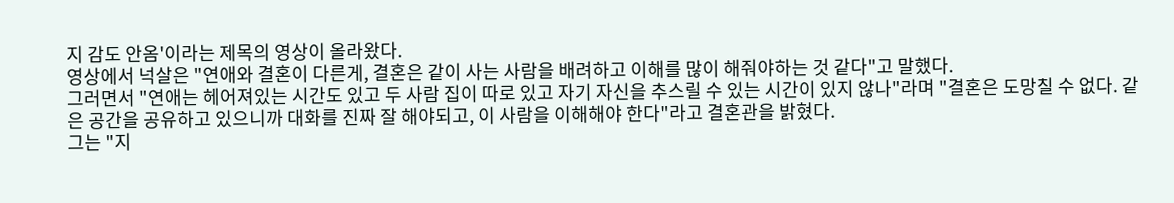지 감도 안옴'이라는 제목의 영상이 올라왔다.
영상에서 넉살은 "연애와 결혼이 다른게, 결혼은 같이 사는 사람을 배려하고 이해를 많이 해줘야하는 것 같다"고 말했다.
그러면서 "연애는 헤어져있는 시간도 있고 두 사람 집이 따로 있고 자기 자신을 추스릴 수 있는 시간이 있지 않나"라며 "결혼은 도망칠 수 없다. 같은 공간을 공유하고 있으니까 대화를 진짜 잘 해야되고, 이 사람을 이해해야 한다"라고 결혼관을 밝혔다.
그는 "지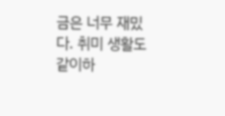금은 너무 재밌다. 취미 생활도 같이하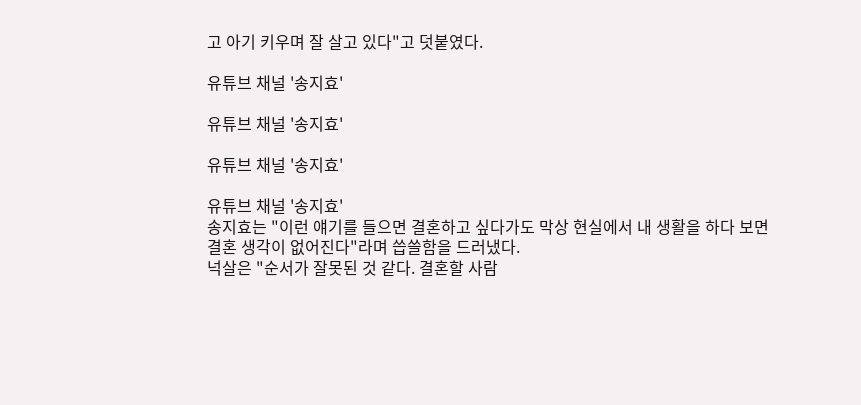고 아기 키우며 잘 살고 있다"고 덧붙였다.

유튜브 채널 '송지효'

유튜브 채널 '송지효'

유튜브 채널 '송지효'

유튜브 채널 '송지효'
송지효는 "이런 얘기를 들으면 결혼하고 싶다가도 막상 현실에서 내 생활을 하다 보면 결혼 생각이 없어진다"라며 씁쓸함을 드러냈다.
넉살은 "순서가 잘못된 것 같다. 결혼할 사람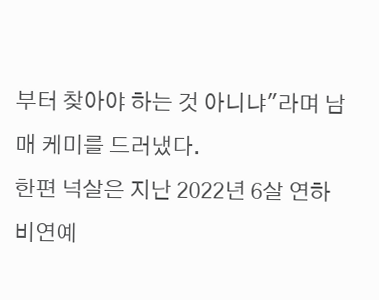부터 찾아야 하는 것 아니냐"라며 남매 케미를 드러냈다.
한편 넉살은 지난 2022년 6살 연하 비연예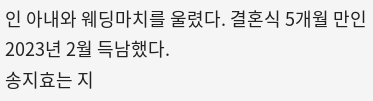인 아내와 웨딩마치를 울렸다. 결혼식 5개월 만인 2023년 2월 득남했다.
송지효는 지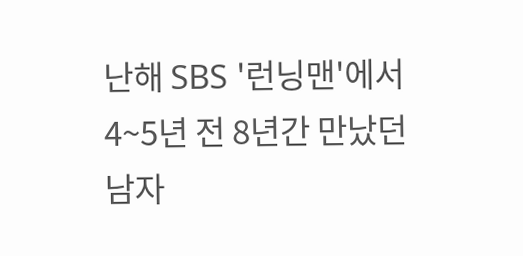난해 SBS '런닝맨'에서 4~5년 전 8년간 만났던 남자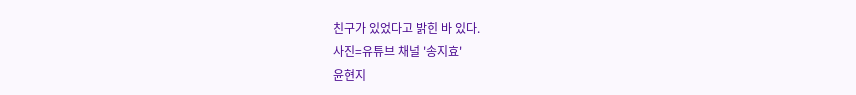친구가 있었다고 밝힌 바 있다.
사진=유튜브 채널 '송지효'
윤현지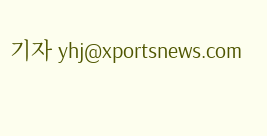기자 yhj@xportsnews.com